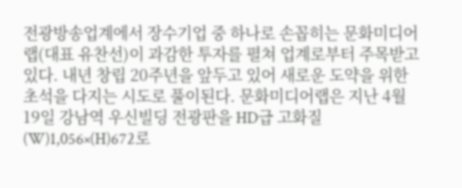전광방송업계에서 장수기업 중 하나로 손꼽히는 문화미디어랩(대표 유찬선)이 과감한 투자를 펼쳐 업계로부터 주목받고 있다. 내년 창립 20주년을 앞두고 있어 새로운 도약을 위한 초석을 다지는 시도로 풀이된다. 문화미디어랩은 지난 4월 19일 강남역 우신빌딩 전광판을 HD급 고화질 (W)1,056×(H)672로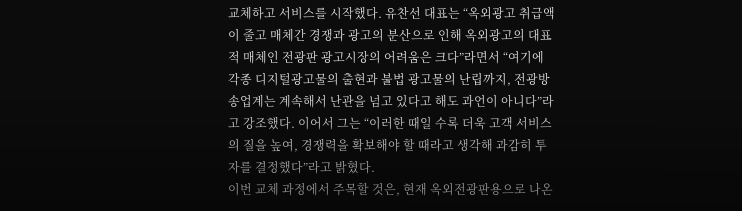교체하고 서비스를 시작했다. 유찬선 대표는 “옥외광고 취급액이 줄고 매체간 경쟁과 광고의 분산으로 인해 옥외광고의 대표적 매체인 전광판 광고시장의 어려움은 크다”라면서 “여기에 각종 디지털광고물의 출현과 불법 광고물의 난립까지, 전광방송업계는 계속해서 난관을 넘고 있다고 해도 과언이 아니다”라고 강조했다. 이어서 그는 “이러한 때일 수록 더욱 고객 서비스의 질을 높여, 경쟁력을 확보해야 할 때라고 생각해 과감히 투자를 결정했다”라고 밝혔다.
이번 교체 과정에서 주목할 것은, 현재 옥외전광판용으로 나온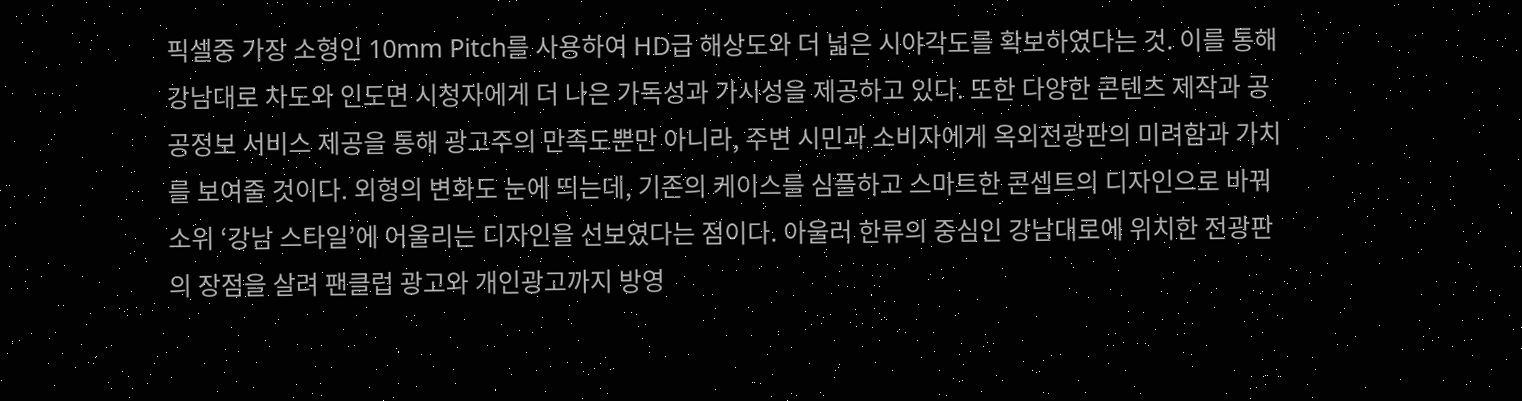픽셀중 가장 소형인 10mm Pitch를 사용하여 HD급 해상도와 더 넓은 시야각도를 확보하였다는 것. 이를 통해 강남대로 차도와 인도면 시청자에게 더 나은 가독성과 가시성을 제공하고 있다. 또한 다양한 콘텐츠 제작과 공공정보 서비스 제공을 통해 광고주의 만족도뿐만 아니라, 주변 시민과 소비자에게 옥외전광판의 미려함과 가치를 보여줄 것이다. 외형의 변화도 눈에 띄는데, 기존의 케이스를 심플하고 스마트한 콘셉트의 디자인으로 바꿔 소위 ‘강남 스타일’에 어울리는 디자인을 선보였다는 점이다. 아울러 한류의 중심인 강남대로에 위치한 전광판의 장점을 살려 팬클럽 광고와 개인광고까지 방영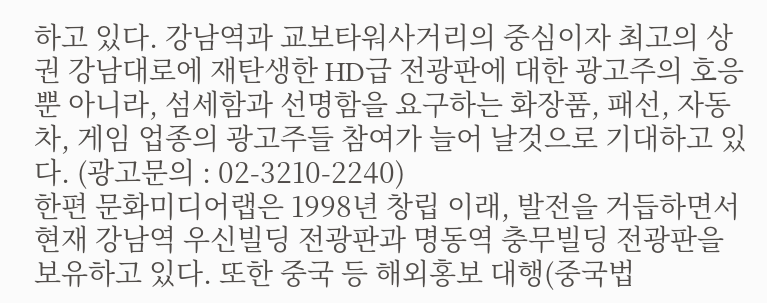하고 있다. 강남역과 교보타워사거리의 중심이자 최고의 상권 강남대로에 재탄생한 HD급 전광판에 대한 광고주의 호응뿐 아니라, 섬세함과 선명함을 요구하는 화장품, 패선, 자동차, 게임 업종의 광고주들 참여가 늘어 날것으로 기대하고 있다. (광고문의 : 02-3210-2240)
한편 문화미디어랩은 1998년 창립 이래, 발전을 거듭하면서 현재 강남역 우신빌딩 전광판과 명동역 충무빌딩 전광판을 보유하고 있다. 또한 중국 등 해외홍보 대행(중국법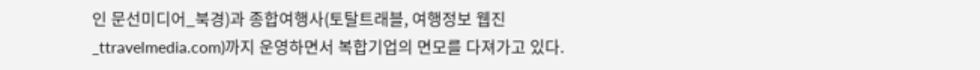인 문선미디어_북경)과 종합여행사(토탈트래블, 여행정보 웹진_ttravelmedia.com)까지 운영하면서 복합기업의 면모를 다져가고 있다.